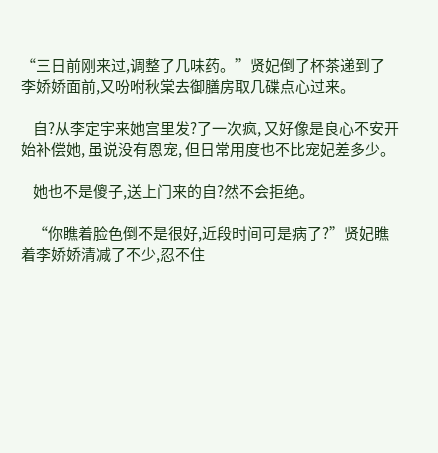“三日前刚来过,调整了几味药。”贤妃倒了杯茶递到了李娇娇面前,又吩咐秋棠去御膳房取几碟点心过来。

    自?从李定宇来她宫里发?了一次疯, 又好像是良心不安开始补偿她, 虽说没有恩宠, 但日常用度也不比宠妃差多少。

    她也不是傻子,送上门来的自?然不会拒绝。

    “你瞧着脸色倒不是很好,近段时间可是病了?”贤妃瞧着李娇娇清减了不少,忍不住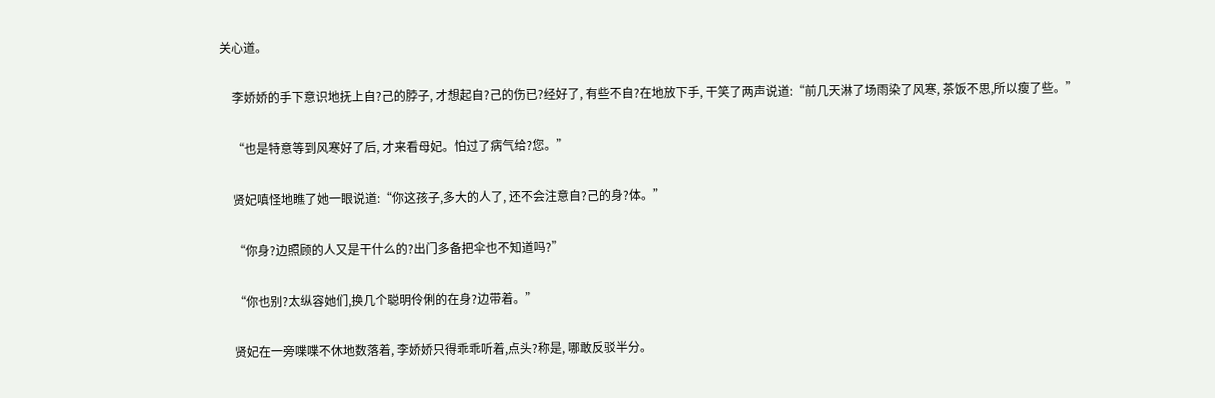关心道。

    李娇娇的手下意识地抚上自?己的脖子, 才想起自?己的伤已?经好了, 有些不自?在地放下手, 干笑了两声说道:“前几天淋了场雨染了风寒, 茶饭不思,所以瘦了些。”

    “也是特意等到风寒好了后, 才来看母妃。怕过了病气给?您。”

    贤妃嗔怪地瞧了她一眼说道:“你这孩子,多大的人了, 还不会注意自?己的身?体。”

    “你身?边照顾的人又是干什么的?出门多备把伞也不知道吗?”

    “你也别?太纵容她们,换几个聪明伶俐的在身?边带着。”

    贤妃在一旁喋喋不休地数落着, 李娇娇只得乖乖听着,点头?称是, 哪敢反驳半分。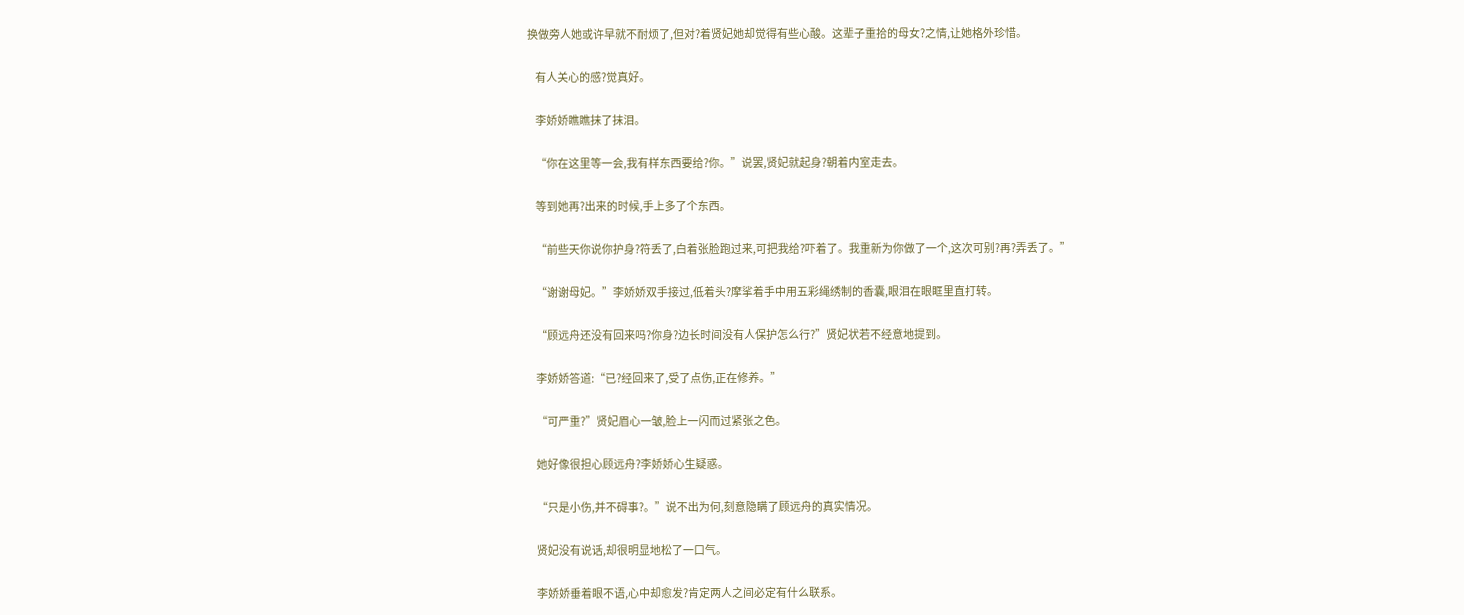换做旁人她或许早就不耐烦了,但对?着贤妃她却觉得有些心酸。这辈子重拾的母女?之情,让她格外珍惜。

    有人关心的感?觉真好。

    李娇娇瞧瞧抹了抹泪。

    “你在这里等一会,我有样东西要给?你。”说罢,贤妃就起身?朝着内室走去。

    等到她再?出来的时候,手上多了个东西。

    “前些天你说你护身?符丢了,白着张脸跑过来,可把我给?吓着了。我重新为你做了一个,这次可别?再?弄丢了。”

    “谢谢母妃。”李娇娇双手接过,低着头?摩挲着手中用五彩绳绣制的香囊,眼泪在眼眶里直打转。

    “顾远舟还没有回来吗?你身?边长时间没有人保护怎么行?”贤妃状若不经意地提到。

    李娇娇答道:“已?经回来了,受了点伤,正在修养。”

    “可严重?”贤妃眉心一皱,脸上一闪而过紧张之色。

    她好像很担心顾远舟?李娇娇心生疑惑。

    “只是小伤,并不碍事?。”说不出为何,刻意隐瞒了顾远舟的真实情况。

    贤妃没有说话,却很明显地松了一口气。

    李娇娇垂着眼不语,心中却愈发?肯定两人之间必定有什么联系。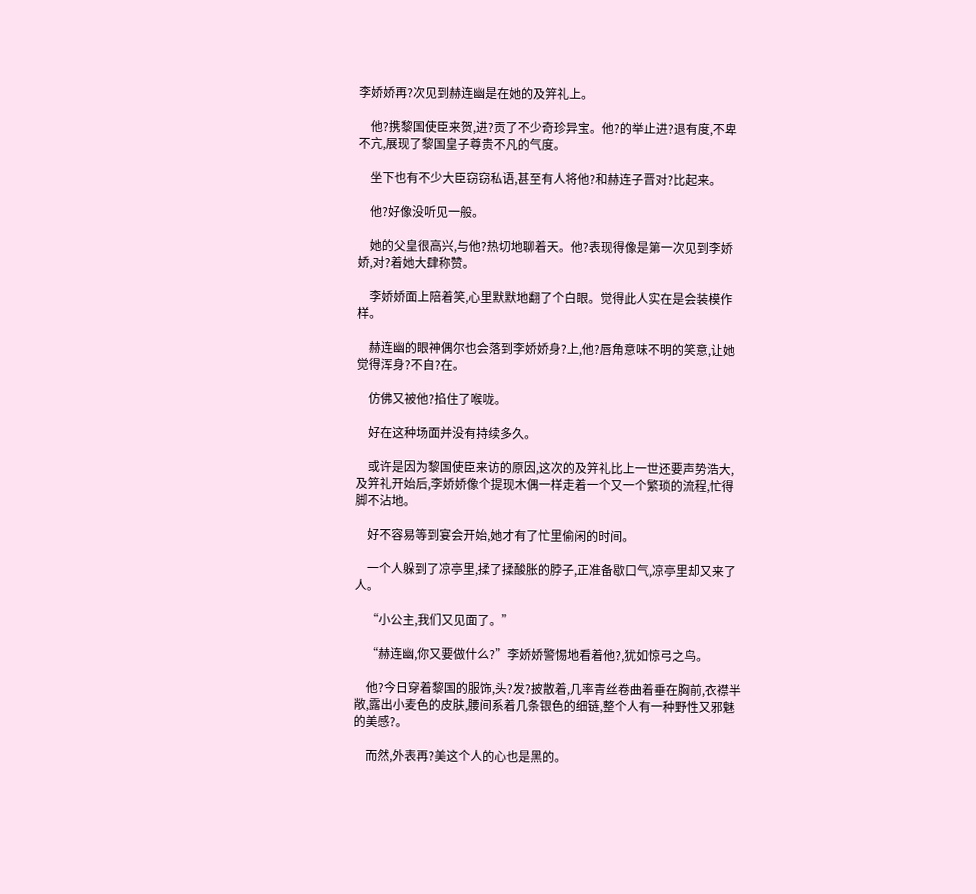李娇娇再?次见到赫连幽是在她的及笄礼上。

    他?携黎国使臣来贺,进?贡了不少奇珍异宝。他?的举止进?退有度,不卑不亢,展现了黎国皇子尊贵不凡的气度。

    坐下也有不少大臣窃窃私语,甚至有人将他?和赫连子晋对?比起来。

    他?好像没听见一般。

    她的父皇很高兴,与他?热切地聊着天。他?表现得像是第一次见到李娇娇,对?着她大肆称赞。

    李娇娇面上陪着笑,心里默默地翻了个白眼。觉得此人实在是会装模作样。

    赫连幽的眼神偶尔也会落到李娇娇身?上,他?唇角意味不明的笑意,让她觉得浑身?不自?在。

    仿佛又被他?掐住了喉咙。

    好在这种场面并没有持续多久。

    或许是因为黎国使臣来访的原因,这次的及笄礼比上一世还要声势浩大,及笄礼开始后,李娇娇像个提现木偶一样走着一个又一个繁琐的流程,忙得脚不沾地。

    好不容易等到宴会开始,她才有了忙里偷闲的时间。

    一个人躲到了凉亭里,揉了揉酸胀的脖子,正准备歇口气,凉亭里却又来了人。

    “小公主,我们又见面了。”

    “赫连幽,你又要做什么?”李娇娇警惕地看着他?,犹如惊弓之鸟。

    他?今日穿着黎国的服饰,头?发?披散着,几率青丝卷曲着垂在胸前,衣襟半敞,露出小麦色的皮肤,腰间系着几条银色的细链,整个人有一种野性又邪魅的美感?。

    而然,外表再?美这个人的心也是黑的。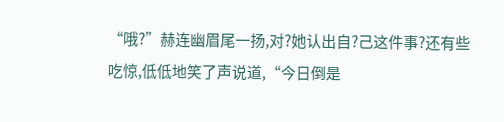“哦?”赫连幽眉尾一扬,对?她认出自?己这件事?还有些吃惊,低低地笑了声说道,“今日倒是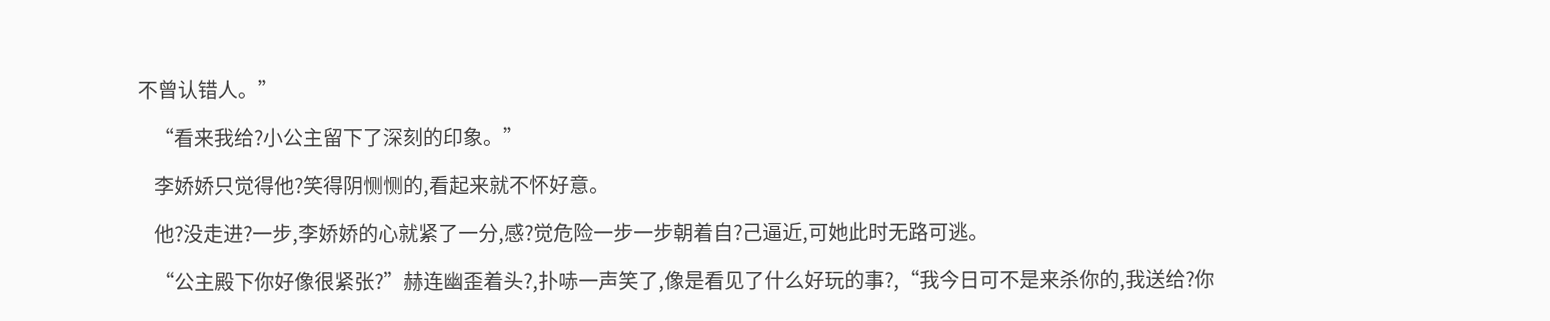不曾认错人。”

    “看来我给?小公主留下了深刻的印象。”

    李娇娇只觉得他?笑得阴恻恻的,看起来就不怀好意。

    他?没走进?一步,李娇娇的心就紧了一分,感?觉危险一步一步朝着自?己逼近,可她此时无路可逃。

    “公主殿下你好像很紧张?”赫连幽歪着头?,扑哧一声笑了,像是看见了什么好玩的事?,“我今日可不是来杀你的,我送给?你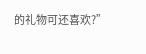的礼物可还喜欢?”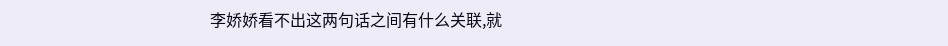李娇娇看不出这两句话之间有什么关联,就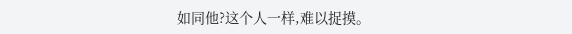如同他?这个人一样,难以捉摸。